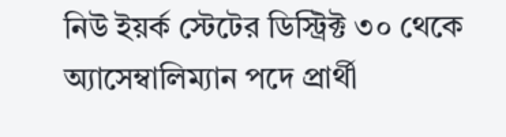নিউ ইয়র্ক স্টেটের ডিস্ট্রিক্ট ৩০ থেকে অ্যাসেম্বালিম্যান পদে প্রার্থী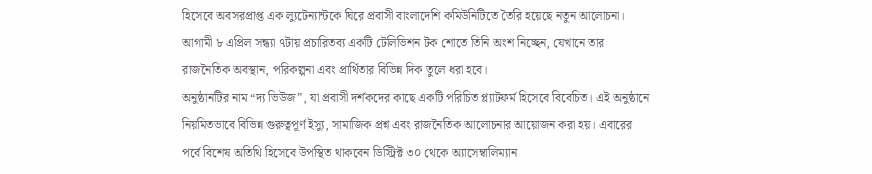হিসেবে অবসরপ্রাপ্ত এক ল্যুটেন্যান্টকে ঘিরে প্রবাসী বাংলাদেশি কমিউনিটিতে তৈরি হয়েছে নতুন আলোচনা। আগামী ৮ এপ্রিল সন্ধ্যা ৭টায় প্রচারিতব্য একটি টেলিভিশন টক শোতে তিনি অংশ নিচ্ছেন, যেখানে তার রাজনৈতিক অবস্থান, পরিকল্পনা এবং প্রার্থিতার বিভিন্ন দিক তুলে ধরা হবে।
অনুষ্ঠানটির নাম “দ্য ভিউজ”, যা প্রবাসী দর্শকদের কাছে একটি পরিচিত প্ল্যাটফর্ম হিসেবে বিবেচিত। এই অনুষ্ঠানে নিয়মিতভাবে বিভিন্ন গুরুত্বপূর্ণ ইস্যু, সামাজিক প্রশ্ন এবং রাজনৈতিক আলোচনার আয়োজন করা হয়। এবারের পর্বে বিশেষ অতিথি হিসেবে উপস্থিত থাকবেন ডিস্ট্রিক্ট ৩০ থেকে অ্যাসেম্বালিম্যান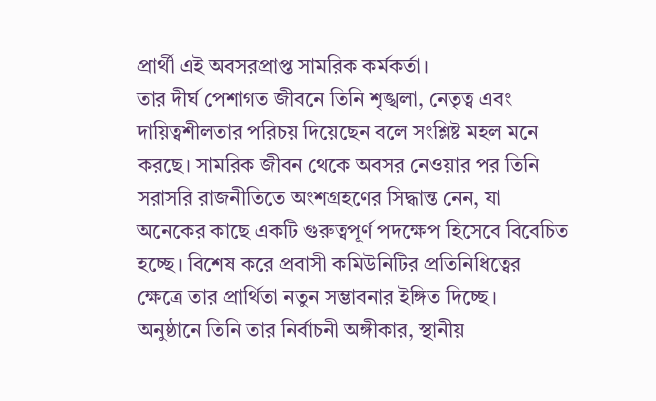প্রার্থী এই অবসরপ্রাপ্ত সামরিক কর্মকর্তা।
তার দীর্ঘ পেশাগত জীবনে তিনি শৃঙ্খলা, নেতৃত্ব এবং দায়িত্বশীলতার পরিচয় দিয়েছেন বলে সংশ্লিষ্ট মহল মনে করছে। সামরিক জীবন থেকে অবসর নেওয়ার পর তিনি সরাসরি রাজনীতিতে অংশগ্রহণের সিদ্ধান্ত নেন, যা অনেকের কাছে একটি গুরুত্বপূর্ণ পদক্ষেপ হিসেবে বিবেচিত হচ্ছে। বিশেষ করে প্রবাসী কমিউনিটির প্রতিনিধিত্বের ক্ষেত্রে তার প্রার্থিতা নতুন সম্ভাবনার ইঙ্গিত দিচ্ছে।
অনুষ্ঠানে তিনি তার নির্বাচনী অঙ্গীকার, স্থানীয়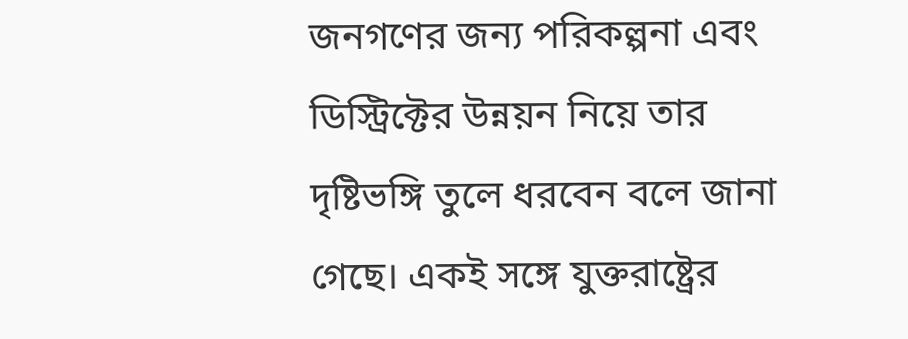জনগণের জন্য পরিকল্পনা এবং ডিস্ট্রিক্টের উন্নয়ন নিয়ে তার দৃষ্টিভঙ্গি তুলে ধরবেন বলে জানা গেছে। একই সঙ্গে যুক্তরাষ্ট্রের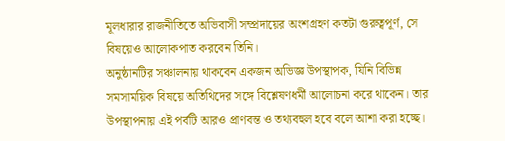মূলধারার রাজনীতিতে অভিবাসী সম্প্রদায়ের অংশগ্রহণ কতটা গুরুত্বপূর্ণ, সে বিষয়েও আলোকপাত করবেন তিনি।
অনুষ্ঠানটির সঞ্চালনায় থাকবেন একজন অভিজ্ঞ উপস্থাপক, যিনি বিভিন্ন সমসাময়িক বিষয়ে অতিথিদের সঙ্গে বিশ্লেষণধর্মী আলোচনা করে থাকেন। তার উপস্থাপনায় এই পর্বটি আরও প্রাণবন্ত ও তথ্যবহুল হবে বলে আশা করা হচ্ছে।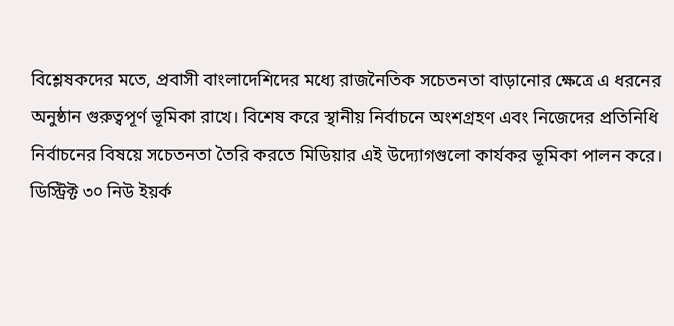বিশ্লেষকদের মতে, প্রবাসী বাংলাদেশিদের মধ্যে রাজনৈতিক সচেতনতা বাড়ানোর ক্ষেত্রে এ ধরনের অনুষ্ঠান গুরুত্বপূর্ণ ভূমিকা রাখে। বিশেষ করে স্থানীয় নির্বাচনে অংশগ্রহণ এবং নিজেদের প্রতিনিধি নির্বাচনের বিষয়ে সচেতনতা তৈরি করতে মিডিয়ার এই উদ্যোগগুলো কার্যকর ভূমিকা পালন করে।
ডিস্ট্রিক্ট ৩০ নিউ ইয়র্ক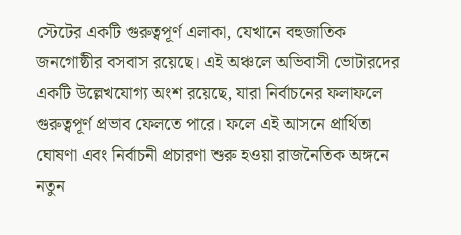স্টেটের একটি গুরুত্বপূর্ণ এলাকা, যেখানে বহুজাতিক জনগোষ্ঠীর বসবাস রয়েছে। এই অঞ্চলে অভিবাসী ভোটারদের একটি উল্লেখযোগ্য অংশ রয়েছে, যারা নির্বাচনের ফলাফলে গুরুত্বপূর্ণ প্রভাব ফেলতে পারে। ফলে এই আসনে প্রার্থিতা ঘোষণা এবং নির্বাচনী প্রচারণা শুরু হওয়া রাজনৈতিক অঙ্গনে নতুন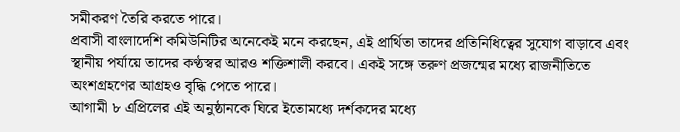সমীকরণ তৈরি করতে পারে।
প্রবাসী বাংলাদেশি কমিউনিটির অনেকেই মনে করছেন, এই প্রার্থিতা তাদের প্রতিনিধিত্বের সুযোগ বাড়াবে এবং স্থানীয় পর্যায়ে তাদের কণ্ঠস্বর আরও শক্তিশালী করবে। একই সঙ্গে তরুণ প্রজন্মের মধ্যে রাজনীতিতে অংশগ্রহণের আগ্রহও বৃদ্ধি পেতে পারে।
আগামী ৮ এপ্রিলের এই অনুষ্ঠানকে ঘিরে ইতোমধ্যে দর্শকদের মধ্যে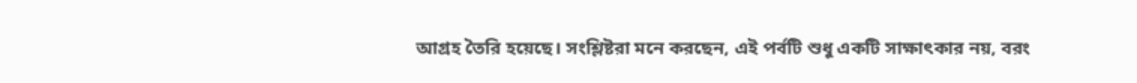আগ্রহ তৈরি হয়েছে। সংশ্লিষ্টরা মনে করছেন, এই পর্বটি শুধু একটি সাক্ষাৎকার নয়, বরং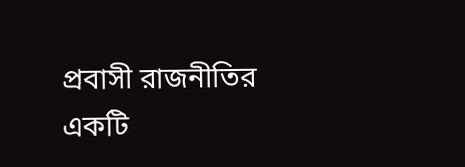প্রবাসী রাজনীতির একটি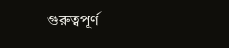গুরুত্বপূর্ণ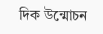দিক উন্মোচন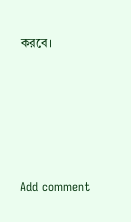করবে।





Add comment